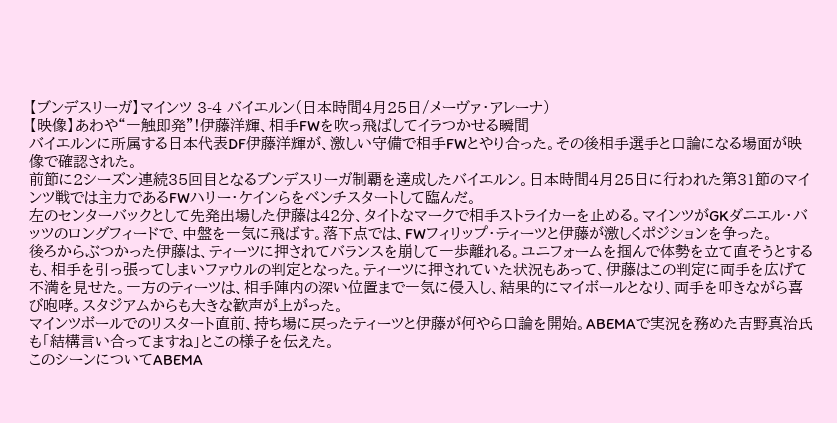【ブンデスリーガ】マインツ 3-4 バイエルン(日本時間4月25日/メーヴァ・アレーナ)
【映像】あわや“一触即発”!伊藤洋輝、相手FWを吹っ飛ばしてイラつかせる瞬間
バイエルンに所属する日本代表DF伊藤洋輝が、激しい守備で相手FWとやり合った。その後相手選手と口論になる場面が映像で確認された。
前節に2シーズン連続35回目となるブンデスリーガ制覇を達成したバイエルン。日本時間4月25日に行われた第31節のマインツ戦では主力であるFWハリー・ケインらをベンチスタートして臨んだ。
左のセンターバックとして先発出場した伊藤は42分、タイトなマークで相手ストライカーを止める。マインツがGKダニエル・バッツのロングフィードで、中盤を一気に飛ばす。落下点では、FWフィリップ・ティーツと伊藤が激しくポジションを争った。
後ろからぶつかった伊藤は、ティーツに押されてバランスを崩して一歩離れる。ユニフォームを掴んで体勢を立て直そうとするも、相手を引っ張ってしまいファウルの判定となった。ティーツに押されていた状況もあって、伊藤はこの判定に両手を広げて不満を見せた。一方のティーツは、相手陣内の深い位置まで一気に侵入し、結果的にマイボールとなり、両手を叩きながら喜び咆哮。スタジアムからも大きな歓声が上がった。
マインツボールでのリスタート直前、持ち場に戻ったティーツと伊藤が何やら口論を開始。ABEMAで実況を務めた吉野真治氏も「結構言い合ってますね」とこの様子を伝えた。
このシーンについてABEMA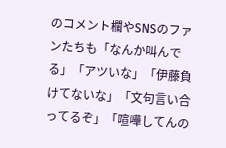のコメント欄やSNSのファンたちも「なんか叫んでる」「アツいな」「伊藤負けてないな」「文句言い合ってるぞ」「喧嘩してんの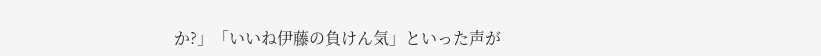か?」「いいね伊藤の負けん気」といった声が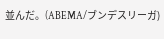並んだ。(ABEMA/ブンデスリーガ)